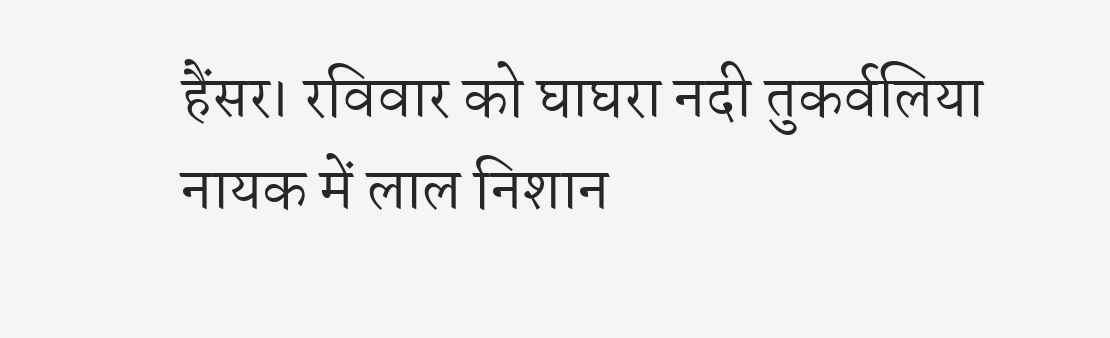हैंसर। रविवार को घाघरा नदी तुकर्वलिया नायक में लाल निशान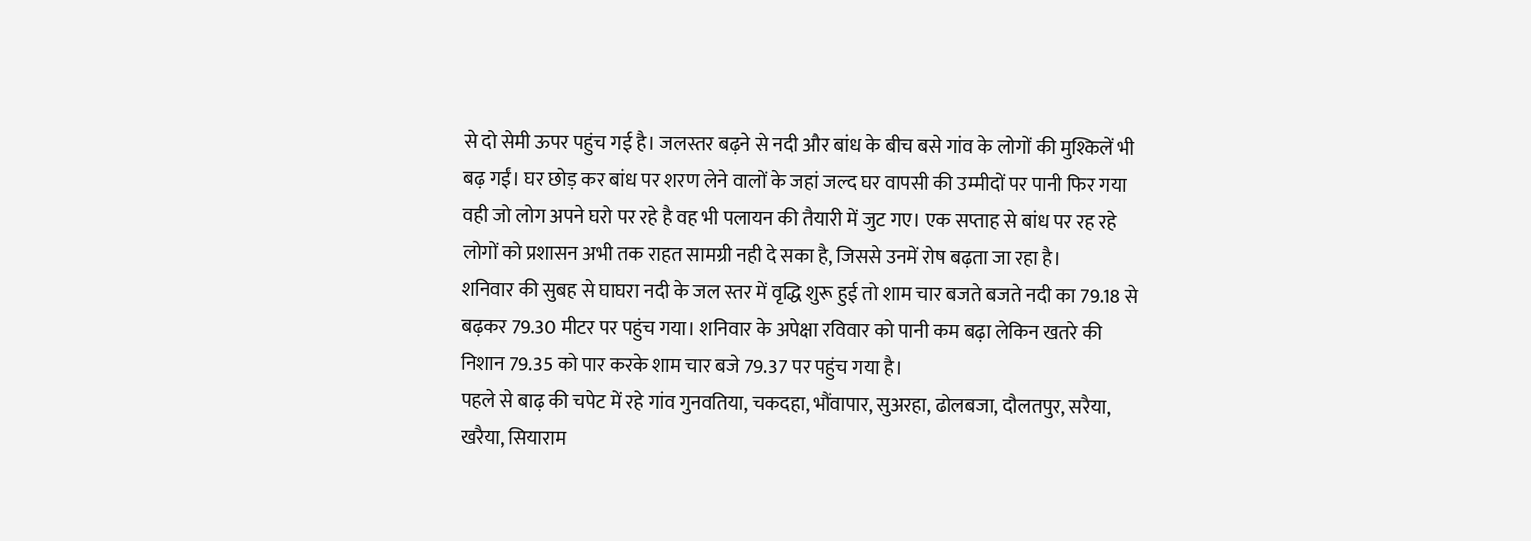से दो सेमी ऊपर पहुंच गई है। जलस्तर बढ़ने से नदी और बांध के बीच बसे गांव के लोगों की मुश्किलें भी बढ़ गईं। घर छोड़ कर बांध पर शरण लेने वालों के जहां जल्द घर वापसी की उम्मीदों पर पानी फिर गया वही जो लोग अपने घरो पर रहे है वह भी पलायन की तैयारी में जुट गए। एक सप्ताह से बांध पर रह रहे लोगों को प्रशासन अभी तक राहत सामग्री नही दे सका है, जिससे उनमें रोष बढ़ता जा रहा है।
शनिवार की सुबह से घाघरा नदी के जल स्तर में वृद्धि शुरू हुई तो शाम चार बजते बजते नदी का 79.18 से बढ़कर 79.30 मीटर पर पहुंच गया। शनिवार के अपेक्षा रविवार को पानी कम बढ़ा लेकिन खतरे की निशान 79.35 को पार करके शाम चार बजे 79.37 पर पहुंच गया है।
पहले से बाढ़ की चपेट में रहे गांव गुनवतिया, चकदहा, भौंवापार, सुअरहा, ढोलबजा, दौलतपुर, सरैया, खरैया, सियाराम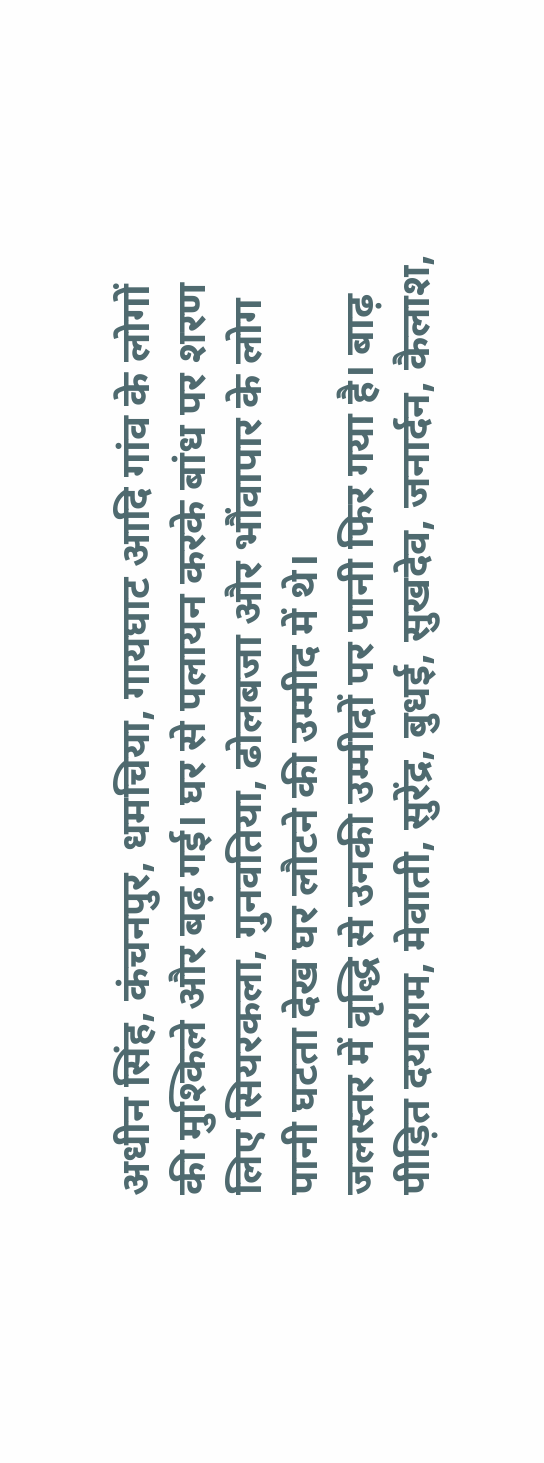अधीन सिंह, कंचनपुर, धमचिया, गायघाट आदि गांव के लोगों की मुश्किले और बढ़ गई। घर से पलायन करके बांध पर शरण लिए सियरकला, गुनवतिया, ढोलबजा और भौंवापार के लोग पानी घटता देख घर लौटने की उम्मीद में थे।
जलस्तर में वृद्धि से उनकी उम्मीदों पर पानी फिर गया है। बाढ़ पीड़ित दयाराम, मेवाती, सुरेंद्र, बुधई, सुखदेव, जनार्दन, कैलाश,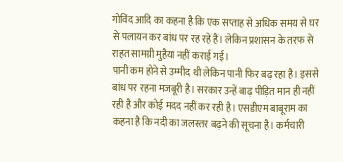गोविंद आदि का कहना है कि एक सप्ताह से अधिक समय से घर से पलायन कर बांध पर रह रहे हैं। लेकिन प्रशासन के तरफ से राहत सामग्री मुहैया नहीं कराई गई।
पानी कम होने से उम्मीद थी लेकिन पानी फिर बढ़ रहा है। इससे बांध पर रहना मजबूरी है। सरकार उन्हें बाढ़ पीड़ित मान ही नहीं रही है और कोई मदद नहीं कर रही है। एसडीएम बाबूराम का कहना है कि नदी का जलस्तर बढ़ने की सूचना है। कर्मचारी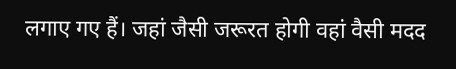लगाए गए हैं। जहां जैसी जरूरत होगी वहां वैसी मदद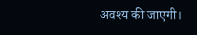अवश्य की जाएगी।